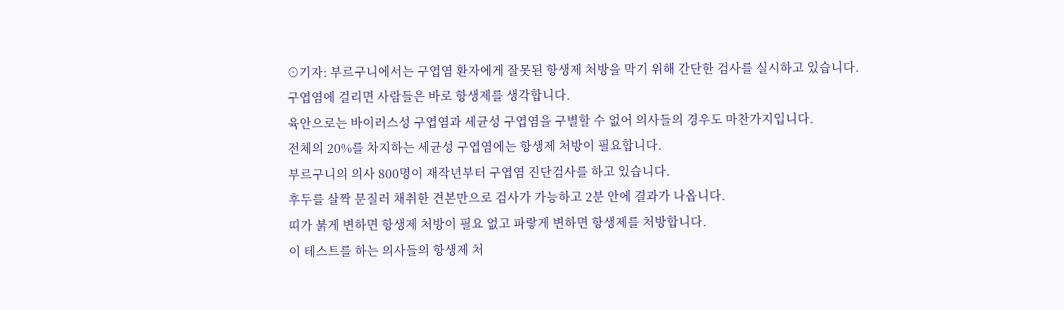⊙기자: 부르구니에서는 구엽염 환자에게 잘못된 항생제 처방을 막기 위해 간단한 검사를 실시하고 있습니다.
구엽염에 걸리면 사람들은 바로 항생제를 생각합니다.
육안으로는 바이러스성 구엽염과 세균성 구엽염을 구별할 수 없어 의사들의 경우도 마찬가지입니다.
전체의 20%를 차지하는 세균성 구엽염에는 항생제 처방이 필요합니다.
부르구니의 의사 800명이 재작년부터 구엽염 진단검사를 하고 있습니다.
후두를 살짝 문질러 채취한 견본만으로 검사가 가능하고 2분 안에 결과가 나옵니다.
띠가 붉게 변하면 항생제 처방이 필요 없고 파랗게 변하면 항생제를 처방합니다.
이 테스트를 하는 의사들의 항생제 처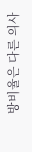방비율은 다른 의사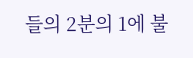들의 2분의 1에 불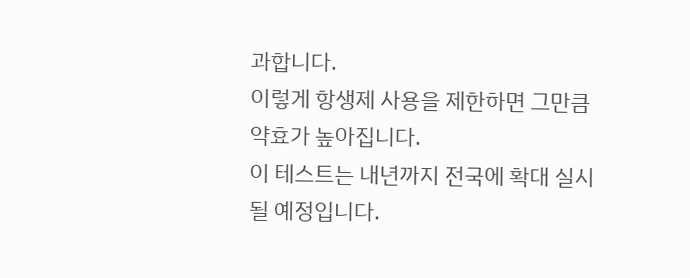과합니다.
이렇게 항생제 사용을 제한하면 그만큼 약효가 높아집니다.
이 테스트는 내년까지 전국에 확대 실시될 예정입니다.